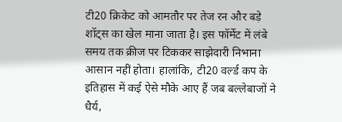टी20 क्रिकेट को आमतौर पर तेज रन और बड़े शॉट्स का खेल माना जाता है। इस फॉर्मेट में लंबे समय तक क्रीज पर टिककर साझेदारी निभाना आसान नहीं होता। हालांकि, टी20 वर्ल्ड कप के इतिहास में कई ऐसे मौके आए हैं जब बल्लेबाजों ने धैर्य,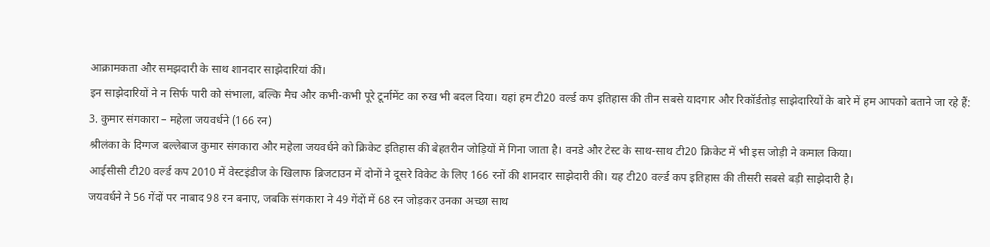आक्रामकता और समझदारी के साथ शानदार साझेदारियां कीं।
इन साझेदारियों ने न सिर्फ पारी को संभाला, बल्कि मैच और कभी-कभी पूरे टूर्नामेंट का रुख भी बदल दिया। यहां हम टी20 वर्ल्ड कप इतिहास की तीन सबसे यादगार और रिकॉर्डतोड़ साझेदारियों के बारे में हम आपको बताने जा रहे हैं:
3. कुमार संगकारा – महेला जयवर्धने (166 रन)
श्रीलंका के दिग्गज बल्लेबाज कुमार संगकारा और महेला जयवर्धने को क्रिकेट इतिहास की बेहतरीन जोड़ियों में गिना जाता है। वनडे और टेस्ट के साथ-साथ टी20 क्रिकेट में भी इस जोड़ी ने कमाल किया।
आईसीसी टी20 वर्ल्ड कप 2010 में वेस्टइंडीज के खिलाफ ब्रिजटाउन में दोनों ने दूसरे विकेट के लिए 166 रनों की शानदार साझेदारी की। यह टी20 वर्ल्ड कप इतिहास की तीसरी सबसे बड़ी साझेदारी है।
जयवर्धने ने 56 गेंदों पर नाबाद 98 रन बनाए, जबकि संगकारा ने 49 गेंदों में 68 रन जोड़कर उनका अच्छा साथ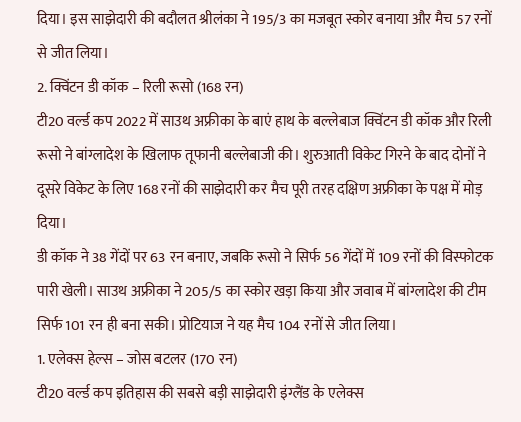दिया। इस साझेदारी की बदौलत श्रीलंका ने 195/3 का मजबूत स्कोर बनाया और मैच 57 रनों से जीत लिया।
2. क्विंटन डी कॉक – रिली रूसो (168 रन)
टी20 वर्ल्ड कप 2022 में साउथ अफ्रीका के बाएं हाथ के बल्लेबाज क्विंटन डी कॉक और रिली रूसो ने बांग्लादेश के खिलाफ तूफानी बल्लेबाजी की। शुरुआती विकेट गिरने के बाद दोनों ने दूसरे विकेट के लिए 168 रनों की साझेदारी कर मैच पूरी तरह दक्षिण अफ्रीका के पक्ष में मोड़ दिया।
डी कॉक ने 38 गेंदों पर 63 रन बनाए, जबकि रूसो ने सिर्फ 56 गेंदों में 109 रनों की विस्फोटक पारी खेली। साउथ अफ्रीका ने 205/5 का स्कोर खड़ा किया और जवाब में बांग्लादेश की टीम सिर्फ 101 रन ही बना सकी। प्रोटियाज ने यह मैच 104 रनों से जीत लिया।
1. एलेक्स हेल्स – जोस बटलर (170 रन)
टी20 वर्ल्ड कप इतिहास की सबसे बड़ी साझेदारी इंग्लैंड के एलेक्स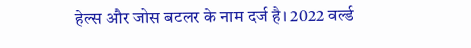हेल्स और जोस बटलर के नाम दर्ज है। 2022 वर्ल्ड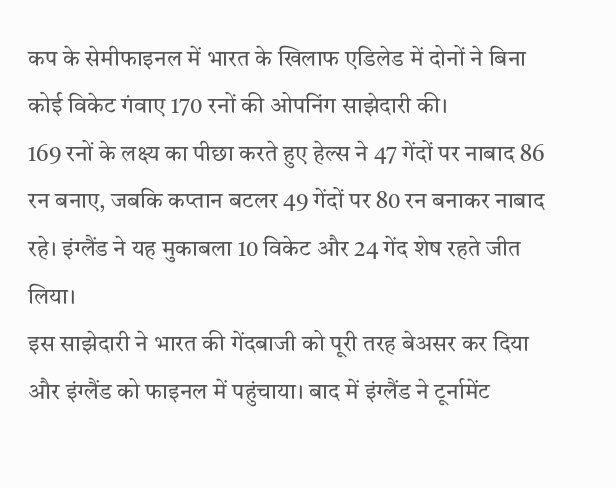कप के सेमीफाइनल में भारत के खिलाफ एडिलेड में दोनों ने बिना कोई विकेट गंवाए 170 रनों की ओपनिंग साझेदारी की।
169 रनों के लक्ष्य का पीछा करते हुए हेल्स ने 47 गेंदों पर नाबाद 86 रन बनाए, जबकि कप्तान बटलर 49 गेंदों पर 80 रन बनाकर नाबाद रहे। इंग्लैंड ने यह मुकाबला 10 विकेट और 24 गेंद शेष रहते जीत लिया।
इस साझेदारी ने भारत की गेंदबाजी को पूरी तरह बेअसर कर दिया और इंग्लैंड को फाइनल में पहुंचाया। बाद में इंग्लैंड ने टूर्नामेंट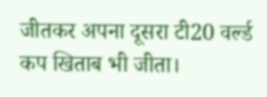जीतकर अपना दूसरा टी20 वर्ल्ड कप खिताब भी जीता।